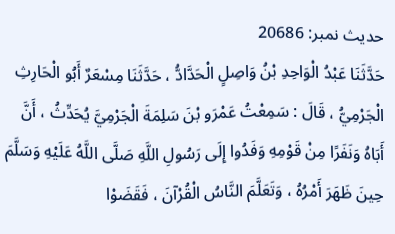حدیث نمبر: 20686
حَدَّثَنَا عَبْدُ الْوَاحِدِ بْنُ وَاصِلٍ الْحَدَّادُّ ، حَدَّثَنَا مِسْعَرٌ أَبُو الْحَارِثِ الْجَرْمِيُّ ، قَالَ : سَمِعْتُ عَمْرَو بْنَ سَلِمَةَ الْجَرْمِيَّ يُحَدِّثُ ، أَنَّ أَبَاهُ وَنَفَرًا مِنْ قَوْمِهِ وَفَدُوا إِلَى رَسُولِ اللَّهِ صَلَّى اللَّهُ عَلَيْهِ وَسَلَّمَ حِينَ ظَهَرَ أَمْرُهُ ، وَتَعَلَّمَ النَّاسُ الْقُرْآنَ ، فَقَضَوْا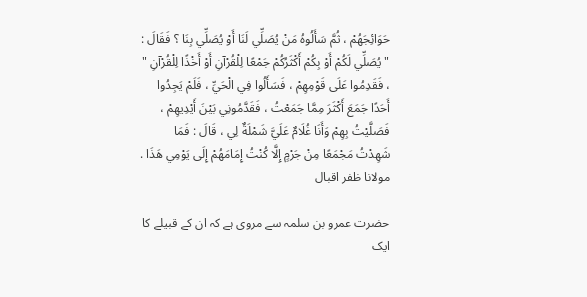حَوَائِجَهُمْ ، ثُمَّ سَأَلُوهُ مَنْ يُصَلِّي لَنَا أَوْ يُصَلِّي بِنَا ؟ فَقَالَ : " يُصَلِّي لَكُمْ أَوْ بِكُمْ أَكْثَرُكُمْ جَمْعًا لِلْقُرْآنِ أَوْ أَخْذًا لِلْقُرْآنِ " ، فَقَدِمُوا عَلَى قَوْمِهِمْ ، فَسَأَلُوا فِي الْحَيِّ ، فَلَمْ يَجِدُوا أَحَدًا جَمَعَ أَكْثَرَ مِمَّا جَمَعْتُ ، فَقَدَّمُونِي بَيْنَ أَيْدِيهِمْ ، فَصَلَّيْتُ بِهِمْ وَأَنَا غُلَامٌ عَلَيَّ شَمْلَةٌ لِي ، قَالَ : فَمَا شَهِدْتُ مَجْمَعًا مِنْ جَرْمٍ إِلَّا كُنْتُ إِمَامَهُمْ إِلَى يَوْمِي هَذَا .
مولانا ظفر اقبال

حضرت عمرو بن سلمہ سے مروی ہے کہ ان کے قبیلے کا ایک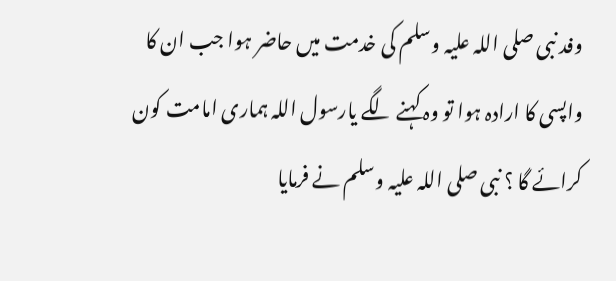وفد نبی صلی اللہ علیہ وسلم کی خدمت میں حاضر ہوا جب ان کا واپسی کا ارادہ ہوا تو وہ کہنے لگے یارسول اللہ ہماری امامت کون کرائے گا ؟ نبی صلی اللہ علیہ وسلم نے فرمایا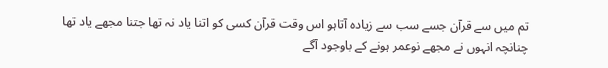تم میں سے قرآن جسے سب سے زیادہ آتاہو اس وقت قرآن کسی کو اتنا یاد نہ تھا جتنا مجھے یاد تھا چنانچہ انہوں نے مجھے نوعمر ہونے کے باوجود آگے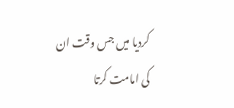کردیا میں جس وقت ان کی امامت کرتا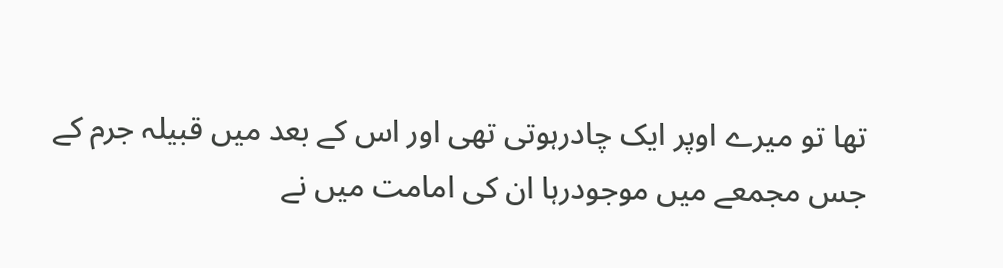تھا تو میرے اوپر ایک چادرہوتی تھی اور اس کے بعد میں قبیلہ جرم کے جس مجمعے میں موجودرہا ان کی امامت میں نے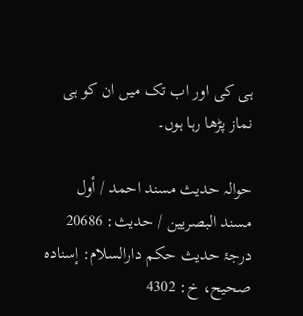ہی کی اور اب تک میں ان کو ہی نماز پڑھا رہا ہوں۔

حوالہ حدیث مسند احمد / أول مسند البصريين / حدیث: 20686
درجۂ حدیث حکم دارالسلام: إسناده صحيح، خ: 4302